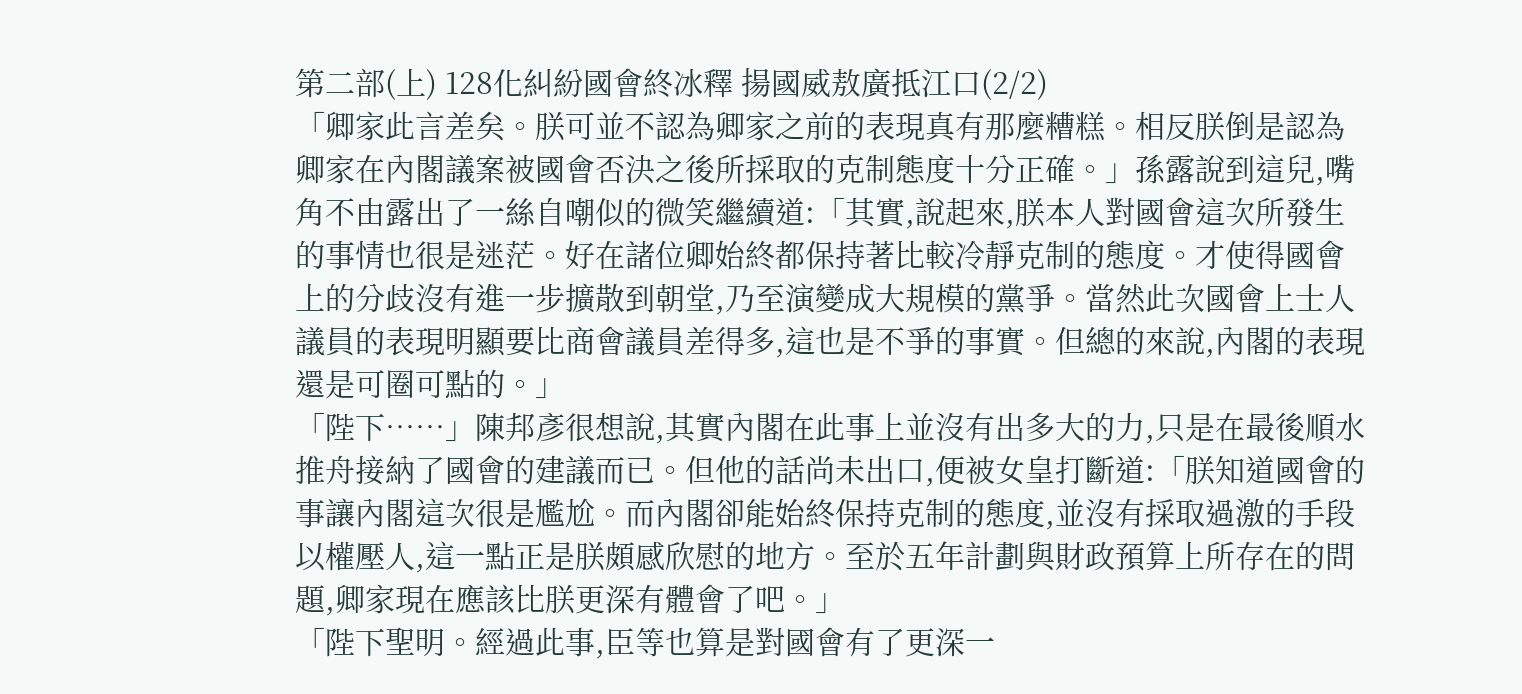第二部(上) 128化糾紛國會終冰釋 揚國威敖廣抵江口(2/2)
「卿家此言差矣。朕可並不認為卿家之前的表現真有那麼糟糕。相反朕倒是認為卿家在內閣議案被國會否決之後所採取的克制態度十分正確。」孫露說到這兒,嘴角不由露出了一絲自嘲似的微笑繼續道:「其實,說起來,朕本人對國會這次所發生的事情也很是迷茫。好在諸位卿始終都保持著比較冷靜克制的態度。才使得國會上的分歧沒有進一步擴散到朝堂,乃至演變成大規模的黨爭。當然此次國會上士人議員的表現明顯要比商會議員差得多,這也是不爭的事實。但總的來說,內閣的表現還是可圈可點的。」
「陛下……」陳邦彥很想說,其實內閣在此事上並沒有出多大的力,只是在最後順水推舟接納了國會的建議而已。但他的話尚未出口,便被女皇打斷道:「朕知道國會的事讓內閣這次很是尷尬。而內閣卻能始終保持克制的態度,並沒有採取過激的手段以權壓人,這一點正是朕頗感欣慰的地方。至於五年計劃與財政預算上所存在的問題,卿家現在應該比朕更深有體會了吧。」
「陛下聖明。經過此事,臣等也算是對國會有了更深一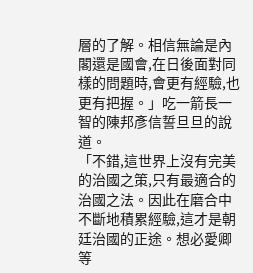層的了解。相信無論是內閣還是國會,在日後面對同樣的問題時,會更有經驗,也更有把握。」吃一箭長一智的陳邦彥信誓旦旦的說道。
「不錯,這世界上沒有完美的治國之策,只有最適合的治國之法。因此在磨合中不斷地積累經驗,這才是朝廷治國的正途。想必愛卿等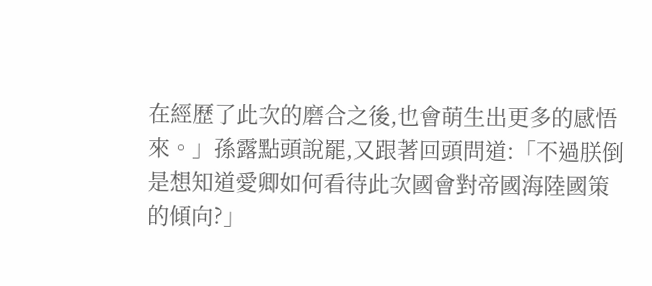在經歷了此次的磨合之後,也會萌生出更多的感悟來。」孫露點頭說罷,又跟著回頭問道:「不過朕倒是想知道愛卿如何看待此次國會對帝國海陸國策的傾向?」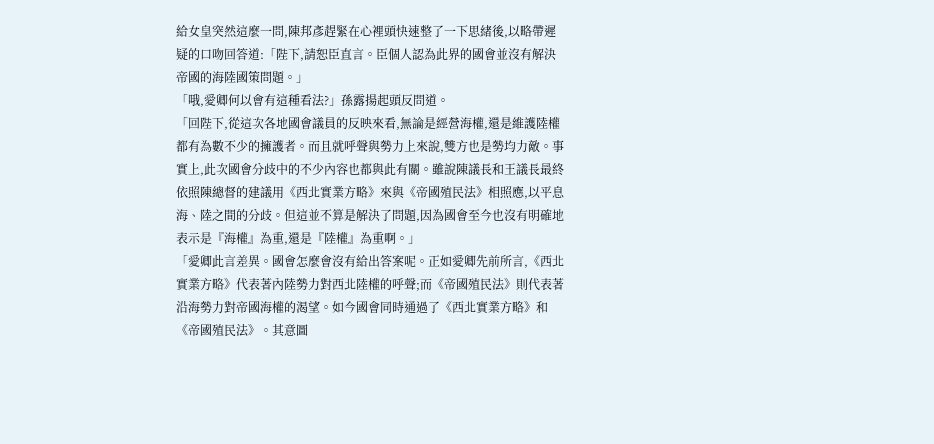給女皇突然這麼一問,陳邦彥趕緊在心裡頭快速整了一下思緒後,以略帶遲疑的口吻回答道:「陛下,請恕臣直言。臣個人認為此界的國會並沒有解決帝國的海陸國策問題。」
「哦,愛卿何以會有這種看法?」孫露揚起頭反問道。
「回陛下,從這次各地國會議員的反映來看,無論是經營海權,還是維護陸權都有為數不少的擁護者。而且就呼聲與勢力上來說,雙方也是勢均力敵。事實上,此次國會分歧中的不少內容也都與此有關。雖說陳議長和王議長最終依照陳總督的建議用《西北實業方略》來與《帝國殖民法》相照應,以平息海、陸之間的分歧。但這並不算是解決了問題,因為國會至今也沒有明確地表示是『海權』為重,還是『陸權』為重啊。」
「愛卿此言差異。國會怎麼會沒有給出答案呢。正如愛卿先前所言,《西北實業方略》代表著內陸勢力對西北陸權的呼聲;而《帝國殖民法》則代表著沿海勢力對帝國海權的渴望。如今國會同時通過了《西北實業方略》和《帝國殖民法》。其意圖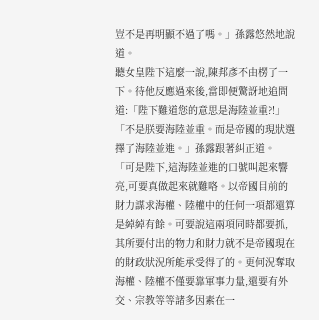豈不是再明顯不過了嗎。」孫露悠然地說道。
聽女皇陛下這麼一說,陳邦彥不由楞了一下。待他反應過來後,當即便驚訝地追問道:「陛下難道您的意思是海陸並重?!」
「不是朕要海陸並重。而是帝國的現狀選擇了海陸並進。」孫露跟著糾正道。
「可是陛下,這海陸並進的口號叫起來響亮,可要真做起來就難咯。以帝國目前的財力謀求海權、陸權中的任何一項都還算是綽綽有餘。可要說這兩項同時都要抓,其所要付出的物力和財力就不是帝國現在的財政狀況所能承受得了的。更何況奪取海權、陸權不僅要靠軍事力量,還要有外交、宗教等等諸多因素在一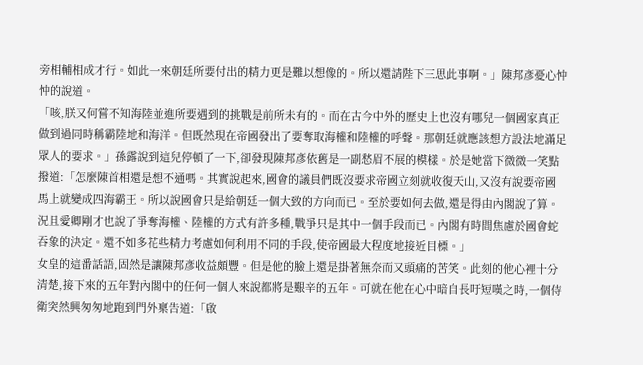旁相輔相成才行。如此一來朝廷所要付出的精力更是難以想像的。所以還請陛下三思此事啊。」陳邦彥憂心忡忡的說道。
「咳,朕又何嘗不知海陸並進所要遇到的挑戰是前所未有的。而在古今中外的歷史上也沒有哪兒一個國家真正做到過同時稱霸陸地和海洋。但既然現在帝國發出了要奪取海權和陸權的呼聲。那朝廷就應該想方設法地滿足眾人的要求。」孫露說到這兒停頓了一下,卻發現陳邦彥依舊是一副愁眉不展的模樣。於是她當下微微一笑點撥道:「怎麼陳首相還是想不通嗎。其實說起來,國會的議員們既沒要求帝國立刻就收復天山,又沒有說要帝國馬上就變成四海霸王。所以說國會只是給朝廷一個大致的方向而已。至於要如何去做,還是得由內閣說了算。況且愛卿剛才也說了爭奪海權、陸權的方式有許多種,戰爭只是其中一個手段而已。內閣有時間焦慮於國會蛇吞象的決定。還不如多花些精力考慮如何利用不同的手段,使帝國最大程度地接近目標。」
女皇的這番話語,固然是讓陳邦彥收益頗豐。但是他的臉上還是掛著無奈而又頭痛的苦笑。此刻的他心裡十分清楚,接下來的五年對內閣中的任何一個人來說都將是艱辛的五年。可就在他在心中暗自長吁短嘆之時,一個侍衛突然興匆匆地跑到門外稟告道:「啟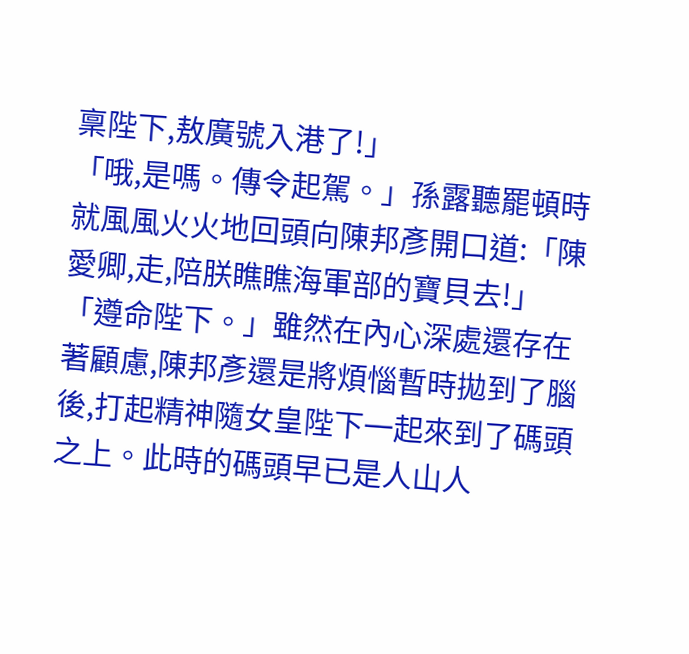稟陛下,敖廣號入港了!」
「哦,是嗎。傳令起駕。」孫露聽罷頓時就風風火火地回頭向陳邦彥開口道:「陳愛卿,走,陪朕瞧瞧海軍部的寶貝去!」
「遵命陛下。」雖然在內心深處還存在著顧慮,陳邦彥還是將煩惱暫時拋到了腦後,打起精神隨女皇陛下一起來到了碼頭之上。此時的碼頭早已是人山人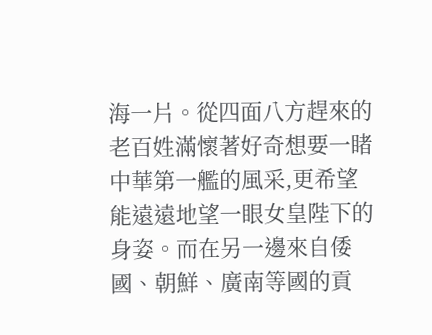海一片。從四面八方趕來的老百姓滿懷著好奇想要一睹中華第一艦的風采,更希望能遠遠地望一眼女皇陛下的身姿。而在另一邊來自倭國、朝鮮、廣南等國的貢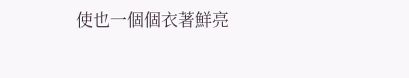使也一個個衣著鮮亮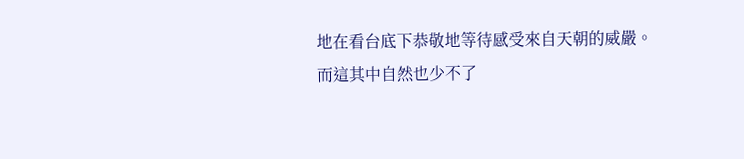地在看台底下恭敬地等待感受來自天朝的威嚴。而這其中自然也少不了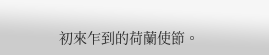初來乍到的荷蘭使節。